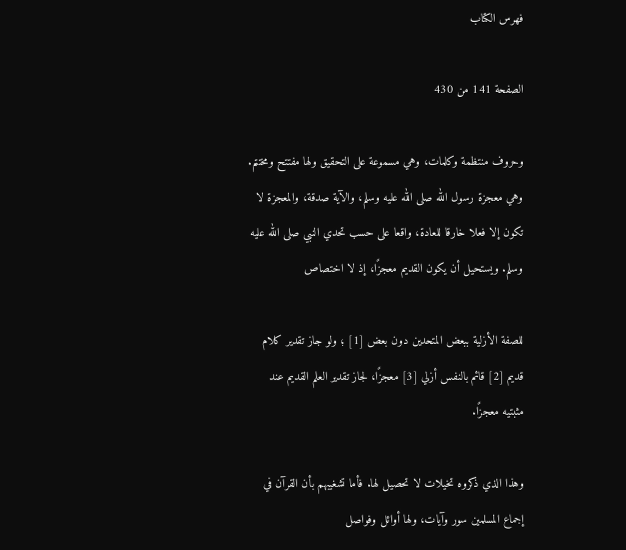فهرس الكتاب

الصفحة 141 من 430

وحروف منتظمة وكلمات، وهي مسموعة على التحقيق ولها مفتتح ومختتم. وهي معجزة رسول الله صلى الله عليه وسلم، والآية صدقة، والمعجزة لا تكون إلا فعلا خارقا للعادة، واقعا على حسب تحدي النبي صلى الله عليه وسلم. ويستحيل أن يكون القديم معجزًا، إذ لا اختصاص

للصفة الأزلية ببعض المتحدين دون بعض [1] ؛ ولو جاز تقدير كلام قديم [2] قائم بالنفس أزلي [3] معجزًا، لجاز تقدير العلم القديم عند مثبتيه معجزًا.

وهذا الذي ذكروه تخيلات لا تحصيل لها. فأما تشغيبهم بأن القرآن في إجماع المسلمين سور وآيات، ولها أوائل وفواصل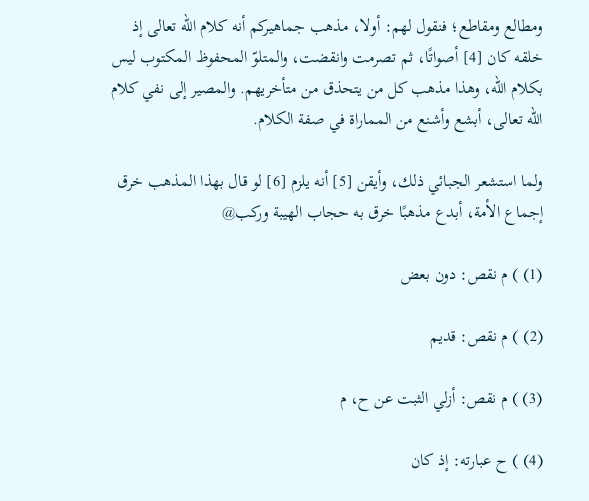ومطالع ومقاطع؛ فنقول لهم: أولا، مذهب جماهيركم أنه كلام الله تعالى إذ خلقه كان [4] أصواتًا، ثم تصرمت وانقضت، والمتلوّ المحفوظ المكتوب ليس بكلام الله، وهذا مذهب كل من يتحذق من متأخريهم. والمصير إلى نفي كلام الله تعالى، أبشع وأشنع من المماراة في صفة الكلام.

ولما استشعر الجبائي ذلك، وأيقن [5] أنه يلزم [6] لو قال بهذا المذهب خرق إجماع الأمة، أبدع مذهبًا خرق به حجاب الهيبة وركب@

(1) ) م نقص: دون بعض

(2) ) م نقص: قديم

(3) ) م نقص: أزلي الثبت عن ح، م

(4) ) ح عبارته: إذ كان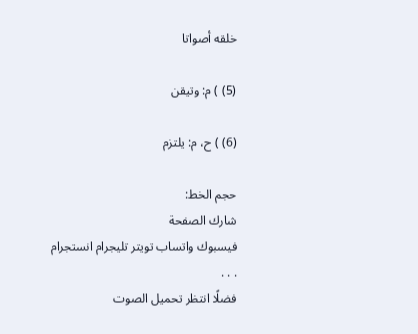خلقه أصواتا

(5) ) م: وتيقن

(6) ) ح، م: يلتزم

حجم الخط:
شارك الصفحة
فيسبوك واتساب تويتر تليجرام انستجرام
. . .
فضلًا انتظر تحميل الصوت